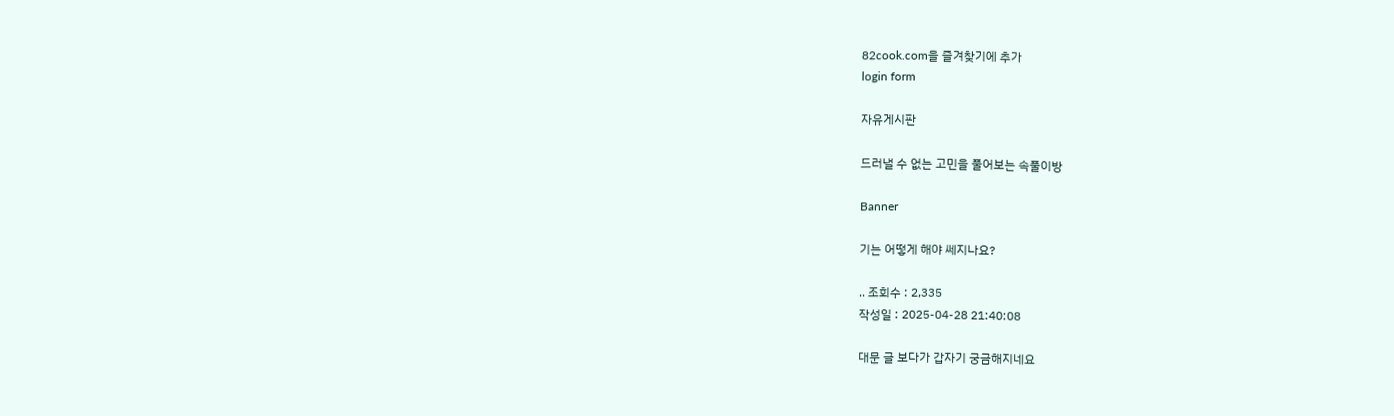82cook.com을 즐겨찾기에 추가
login form

자유게시판

드러낼 수 없는 고민을 풀어보는 속풀이방

Banner

기는 어떻게 해야 쎄지나요?

.. 조회수 : 2,335
작성일 : 2025-04-28 21:40:08

대문 글 보다가 갑자기 궁금해지네요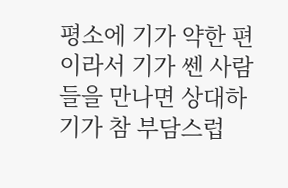평소에 기가 약한 편이라서 기가 쎈 사람들을 만나면 상대하기가 참 부담스럽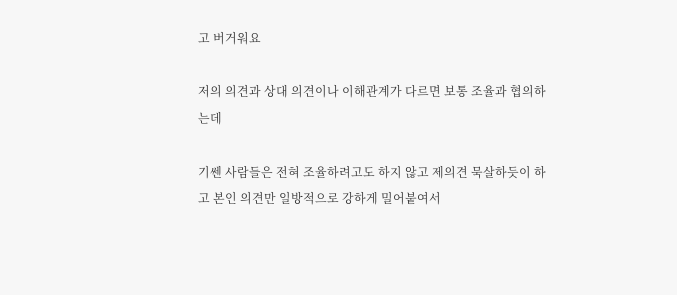고 버거워요

저의 의견과 상대 의견이나 이해관계가 다르면 보통 조율과 협의하는데

기쎈 사람들은 전혀 조율하려고도 하지 않고 제의견 묵살하듯이 하고 본인 의견만 일방적으로 강하게 밀어붙여서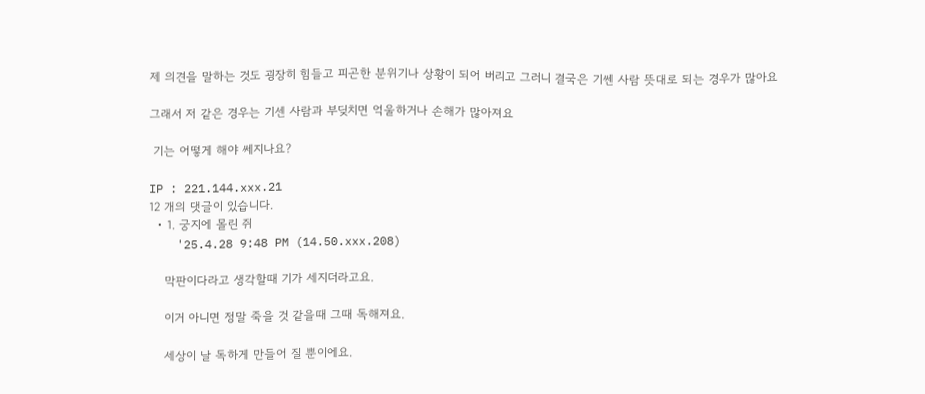제 의견을 말하는 것도 굉장히 힘들고 피곤한 분위기나 상황이 되어 버리고 그러니 결국은 기쎈 사람 뜻대로 되는 경우가 많아요

그래서 저 같은 경우는 기센 사람과 부딪치면 억울하거나 손해가 많아져요

 기는 어떻게 해야 쎄지나요?

IP : 221.144.xxx.21
12 개의 댓글이 있습니다.
  • 1. 궁지에 몰린 쥐
    '25.4.28 9:48 PM (14.50.xxx.208)

    막판이다라고 생각할때 기가 세지더라고요.

    이거 아니면 정말 죽을 것 같을때 그때 독해져요.

    세상이 날 독하게 만들어 질 뿐이에요.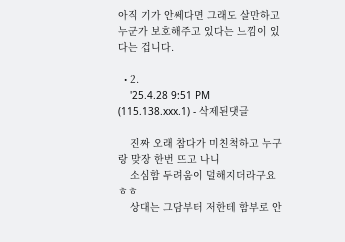아직 기가 안쎄다면 그래도 살만하고 누군가 보호해주고 있다는 느낌이 있다는 겁니다.

  • 2.
    '25.4.28 9:51 PM (115.138.xxx.1) - 삭제된댓글

    진짜 오래 참다가 미친척하고 누구랑 맞장 한번 뜨고 나니
    소심함 두려움이 덜해지더라구요 ㅎㅎ
    상대는 그담부터 저한테 함부로 안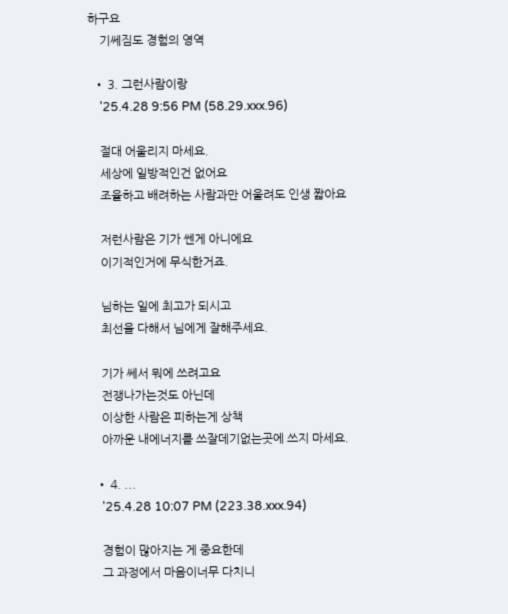하구요
    기쎄짐도 경험의 영역

  • 3. 그런사람이랑
    '25.4.28 9:56 PM (58.29.xxx.96)

    절대 어울리지 마세요.
    세상에 일방적인건 없어요
    조율하고 배려하는 사람과만 어울려도 인생 짧아요

    저런사람은 기가 쎈게 아니에요
    이기적인거에 무식한거죠.

    님하는 일에 최고가 되시고
    최선을 다해서 님에게 잘해주세요.

    기가 쎄서 뭐에 쓰려고요
    전쟁나가는것도 아닌데
    이상한 사람은 피하는게 상책
    아까운 내에너지를 쓰잘데기없는곳에 쓰지 마세요.

  • 4. ...
    '25.4.28 10:07 PM (223.38.xxx.94)

    경험이 많아지는 게 중요한데
    그 과정에서 마음이너무 다치니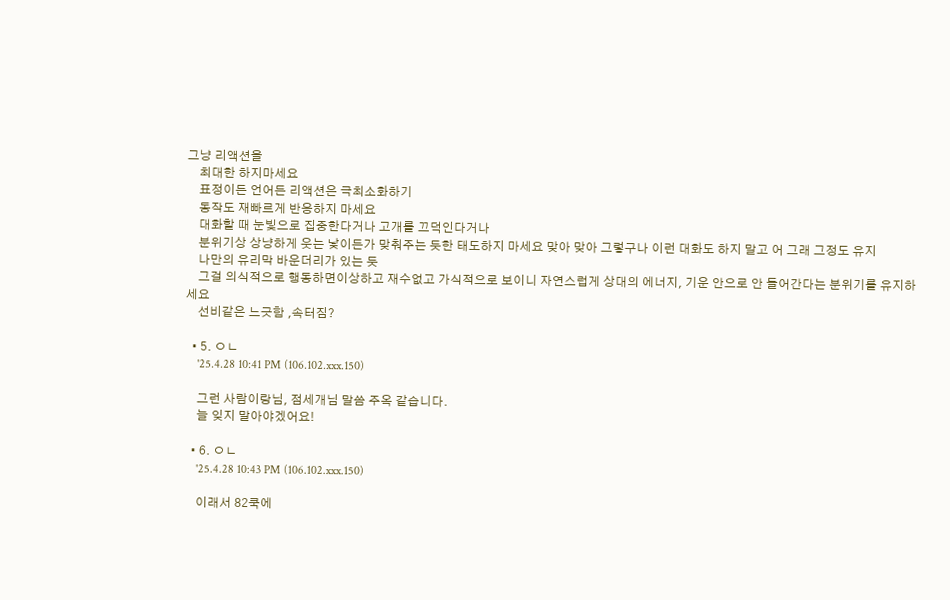그냥 리액션을
    최대한 하지마세요
    표정이든 언어든 리액션은 극최소화하기
    동작도 재빠르게 반응하지 마세요
    대화할 때 눈빛으로 집중한다거나 고개를 끄덕인다거나
    분위기상 상냥하게 웃는 낯이든가 맞춰주는 듯한 태도하지 마세요 맞아 맞아 그렇구나 이런 대화도 하지 말고 어 그래 그정도 유지
    나만의 유리막 바운더리가 있는 듯
    그걸 의식적으로 행동하면이상하고 재수없고 가식적으로 보이니 자연스럽게 상대의 에너지, 기운 안으로 안 들어간다는 분위기를 유지하세요
    선비같은 느긋함 ,속터짐?

  • 5. ㅇㄴ
    '25.4.28 10:41 PM (106.102.xxx.150)

    그런 사람이랑님, 점세개님 말씀 주옥 같습니다.
    늘 잊지 말아야겠어요!

  • 6. ㅇㄴ
    '25.4.28 10:43 PM (106.102.xxx.150)

    이래서 82쿡에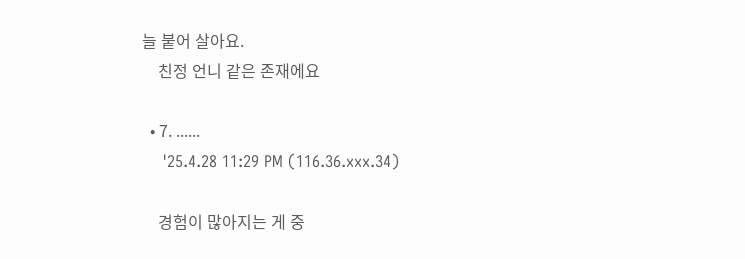늘 붙어 살아요.
    친정 언니 같은 존재에요

  • 7. ......
    '25.4.28 11:29 PM (116.36.xxx.34)

    경험이 많아지는 게 중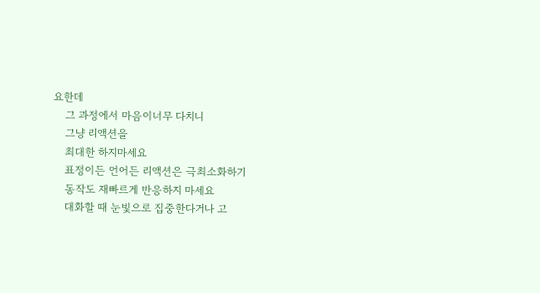요한데
    그 과정에서 마음이너무 다치니
    그냥 리액션을
    최대한 하지마세요
    표정이든 언어든 리액션은 극최소화하기
    동작도 재빠르게 반응하지 마세요
    대화할 때 눈빛으로 집중한다거나 고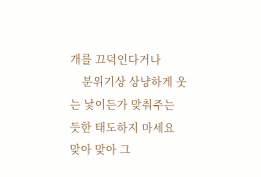개를 끄덕인다거나
    분위기상 상냥하게 웃는 낯이든가 맞춰주는 듯한 태도하지 마세요 맞아 맞아 그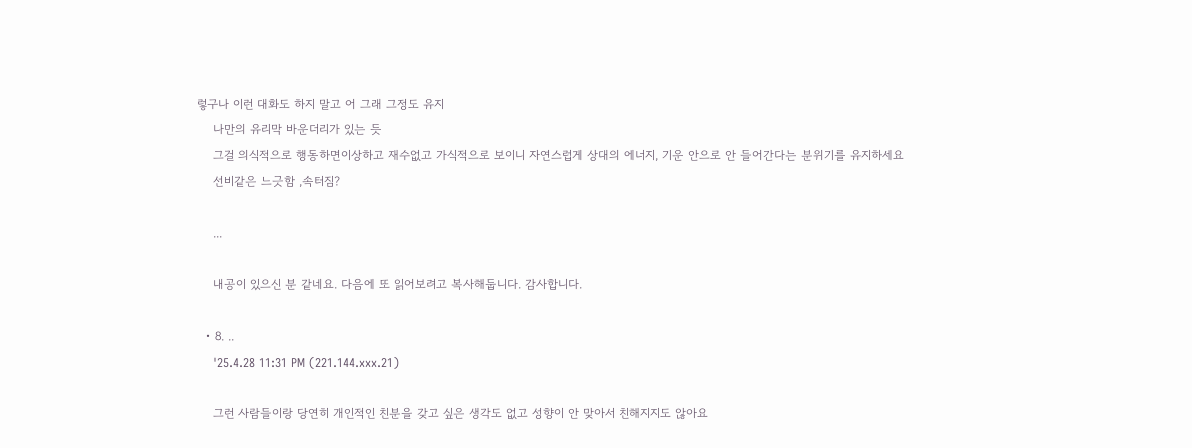렇구나 이런 대화도 하지 말고 어 그래 그정도 유지
    나만의 유리막 바운더리가 있는 듯
    그걸 의식적으로 행동하면이상하고 재수없고 가식적으로 보이니 자연스럽게 상대의 에너지, 기운 안으로 안 들어간다는 분위기를 유지하세요
    선비같은 느긋함 ,속터짐?

    ...

    내공이 있으신 분 같네요. 다음에 또 읽어보려고 복사해둡니다. 감사합니다.

  • 8. ..
    '25.4.28 11:31 PM (221.144.xxx.21)

    그런 사람들이랑 당연히 개인적인 친분을 갖고 싶은 생각도 없고 성향이 안 맞아서 친해지지도 않아요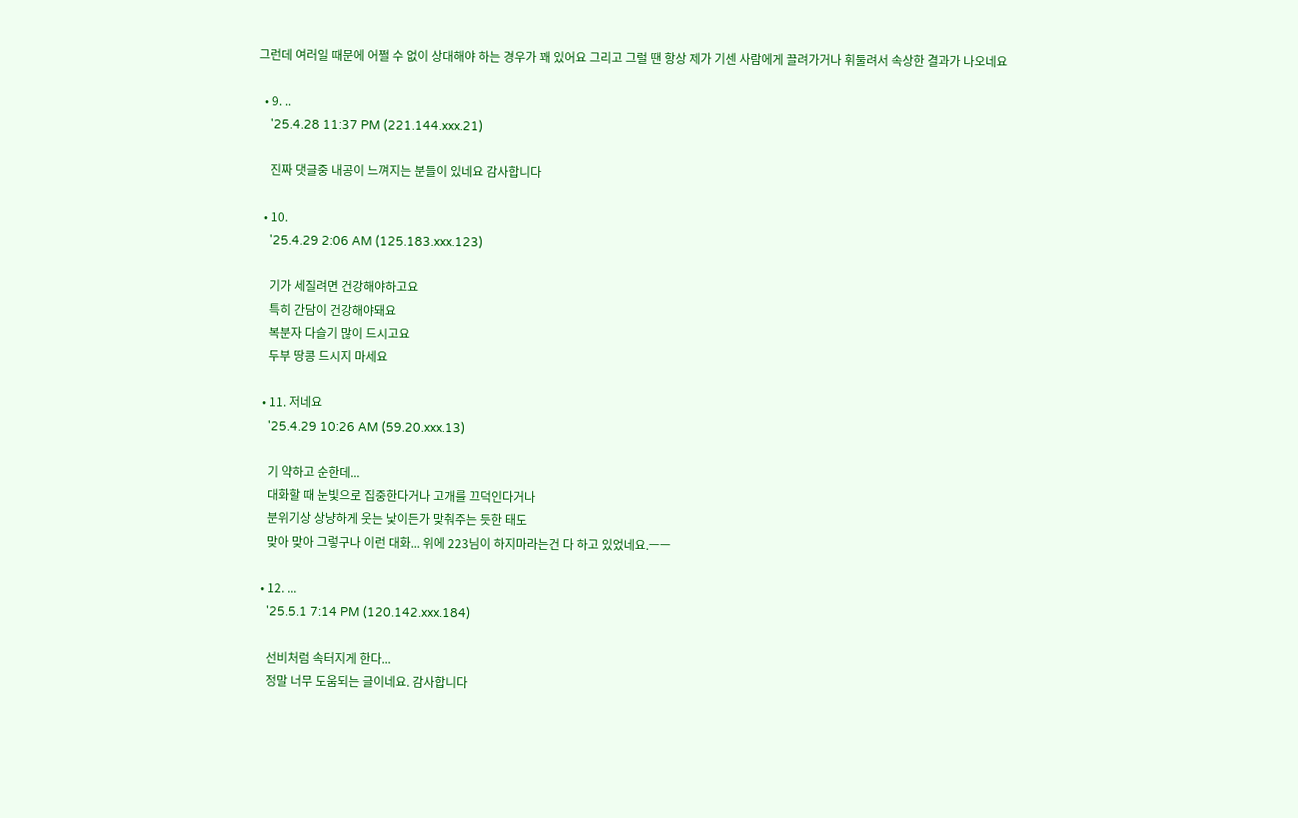그런데 여러일 때문에 어쩔 수 없이 상대해야 하는 경우가 꽤 있어요 그리고 그럴 땐 항상 제가 기센 사람에게 끌려가거나 휘둘려서 속상한 결과가 나오네요

  • 9. ..
    '25.4.28 11:37 PM (221.144.xxx.21)

    진짜 댓글중 내공이 느껴지는 분들이 있네요 감사합니다

  • 10.
    '25.4.29 2:06 AM (125.183.xxx.123)

    기가 세질려면 건강해야하고요
    특히 간담이 건강해야돼요
    복분자 다슬기 많이 드시고요
    두부 땅콩 드시지 마세요

  • 11. 저네요
    '25.4.29 10:26 AM (59.20.xxx.13)

    기 약하고 순한데...
    대화할 때 눈빛으로 집중한다거나 고개를 끄덕인다거나
    분위기상 상냥하게 웃는 낯이든가 맞춰주는 듯한 태도
    맞아 맞아 그렇구나 이런 대화... 위에 223님이 하지마라는건 다 하고 있었네요.ㅡㅡ

  • 12. ...
    '25.5.1 7:14 PM (120.142.xxx.184)

    선비처럼 속터지게 한다...
    정말 너무 도움되는 글이네요. 감사합니다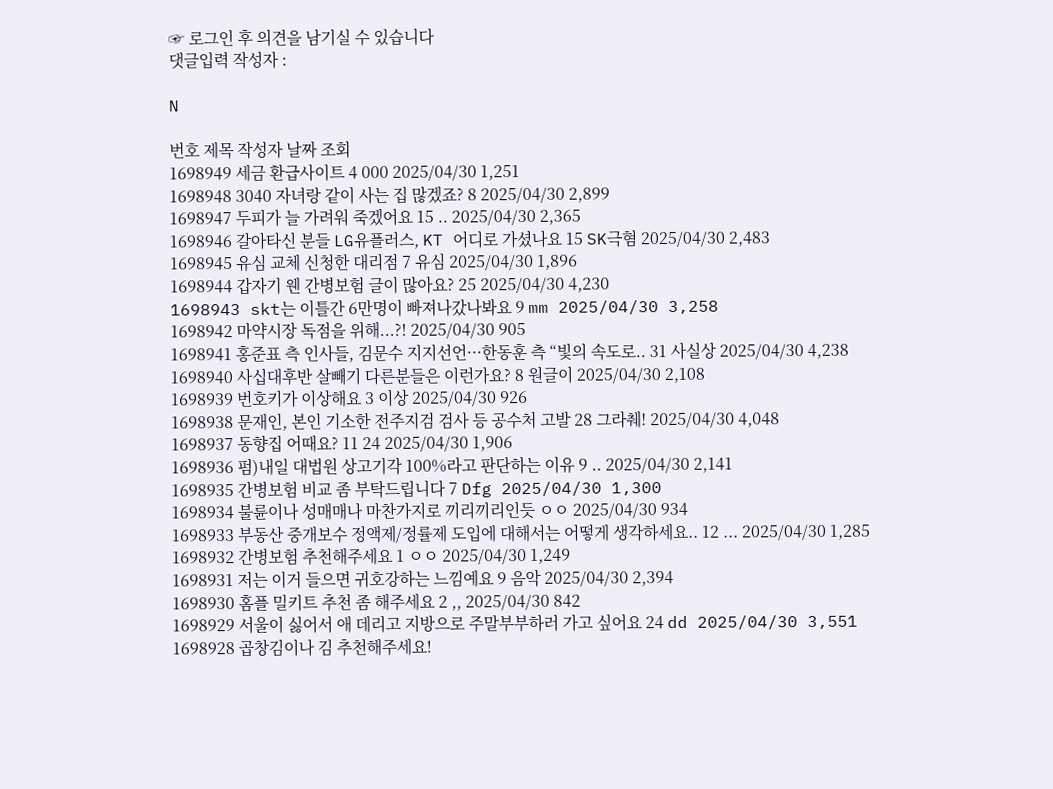☞ 로그인 후 의견을 남기실 수 있습니다
댓글입력 작성자 :

N

번호 제목 작성자 날짜 조회
1698949 세금 환급사이트 4 000 2025/04/30 1,251
1698948 3040 자녀랑 같이 사는 집 많겠죠? 8 2025/04/30 2,899
1698947 두피가 늘 가려워 죽겠어요 15 .. 2025/04/30 2,365
1698946 갈아타신 분들 LG유플러스, KT 어디로 가셨나요 15 SK극혐 2025/04/30 2,483
1698945 유심 교체 신청한 대리점 7 유심 2025/04/30 1,896
1698944 갑자기 웬 간병보험 글이 많아요? 25 2025/04/30 4,230
1698943 skt는 이틀간 6만명이 빠져나갔나봐요 9 mm 2025/04/30 3,258
1698942 마약시장 독점을 위해...?! 2025/04/30 905
1698941 홍준표 측 인사들, 김문수 지지선언···한동훈 측 “빛의 속도로.. 31 사실상 2025/04/30 4,238
1698940 사십대후반 살빼기 다른분들은 이런가요? 8 원글이 2025/04/30 2,108
1698939 번호키가 이상해요 3 이상 2025/04/30 926
1698938 문재인, 본인 기소한 전주지검 검사 등 공수처 고발 28 그라췌! 2025/04/30 4,048
1698937 동향집 어때요? 11 24 2025/04/30 1,906
1698936 펌)내일 대법원 상고기각 100%라고 판단하는 이유 9 .. 2025/04/30 2,141
1698935 간병보험 비교 좀 부탁드립니다 7 Dfg 2025/04/30 1,300
1698934 불륜이나 성매매나 마찬가지로 끼리끼리인듯 ㅇㅇ 2025/04/30 934
1698933 부동산 중개보수 정액제/정률제 도입에 대해서는 어떻게 생각하세요.. 12 ... 2025/04/30 1,285
1698932 간병보험 추천해주세요 1 ㅇㅇ 2025/04/30 1,249
1698931 저는 이거 들으면 귀호강하는 느낌예요 9 음악 2025/04/30 2,394
1698930 홈플 밀키트 추천 좀 해주세요 2 ,, 2025/04/30 842
1698929 서울이 싫어서 애 데리고 지방으로 주말부부하러 가고 싶어요 24 dd 2025/04/30 3,551
1698928 곱창김이나 김 추천해주세요!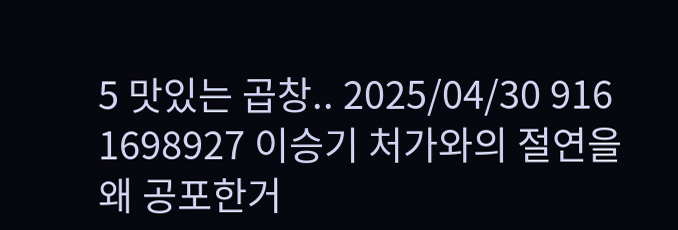5 맛있는 곱창.. 2025/04/30 916
1698927 이승기 처가와의 절연을 왜 공포한거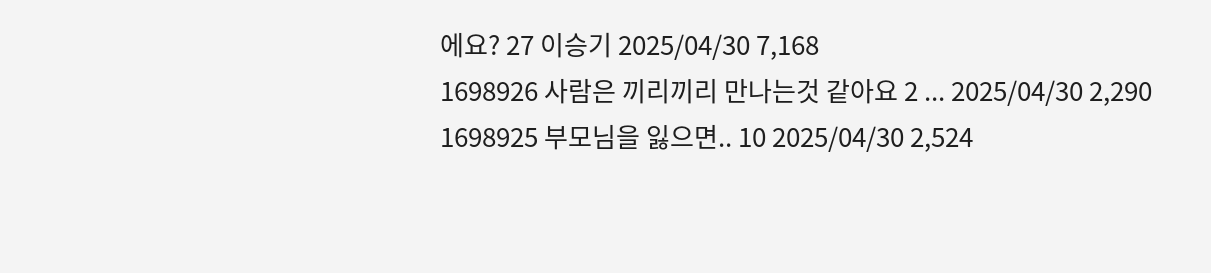에요? 27 이승기 2025/04/30 7,168
1698926 사람은 끼리끼리 만나는것 같아요 2 ... 2025/04/30 2,290
1698925 부모님을 잃으면.. 10 2025/04/30 2,524